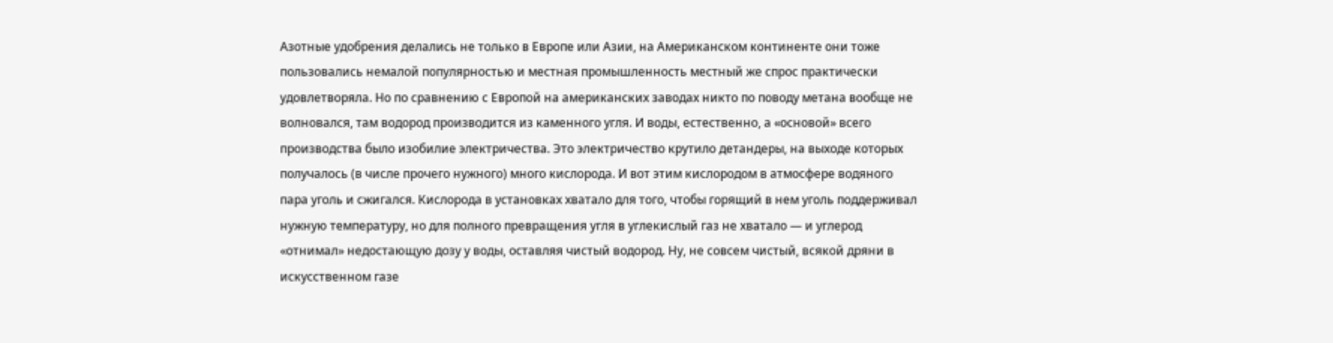Азотные удобрения делались не только в Европе или Азии, на Американском континенте они тоже пользовались немалой популярностью и местная промышленность местный же спрос практически удовлетворяла. Но по сравнению с Европой на американских заводах никто по поводу метана вообще не волновался, там водород производится из каменного угля. И воды, естественно, а «основой» всего производства было изобилие электричества. Это электричество крутило детандеры, на выходе которых получалось (в числе прочего нужного) много кислорода. И вот этим кислородом в атмосфере водяного пара уголь и сжигался. Кислорода в установках хватало для того, чтобы горящий в нем уголь поддерживал нужную температуру, но для полного превращения угля в углекислый газ не хватало — и углерод «отнимал» недостающую дозу у воды, оставляя чистый водород. Ну, не совсем чистый, всякой дряни в искусственном газе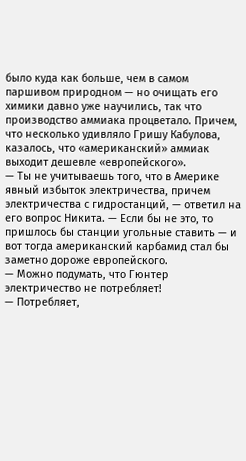было куда как больше, чем в самом паршивом природном — но очищать его химики давно уже научились, так что производство аммиака процветало. Причем, что несколько удивляло Гришу Кабулова, казалось, что «американский» аммиак выходит дешевле «европейского».
— Ты не учитываешь того, что в Америке явный избыток электричества, причем электричества с гидростанций, — ответил на его вопрос Никита. — Если бы не это, то пришлось бы станции угольные ставить — и вот тогда американский карбамид стал бы заметно дороже европейского.
— Можно подумать, что Гюнтер электричество не потребляет!
— Потребляет,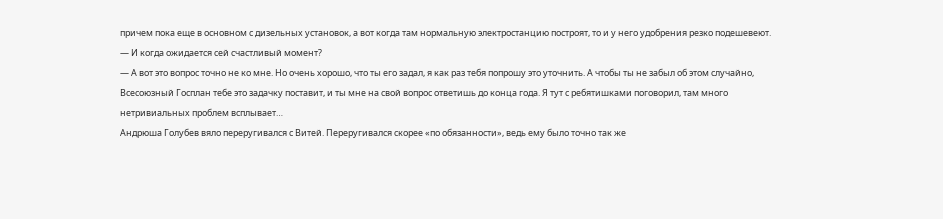причем пока еще в основном с дизельных установок, а вот когда там нормальную электростанцию построят, то и у него удобрения резко подешевеют.
— И когда ожидается сей счастливый момент?
— А вот это вопрос точно не ко мне. Но очень хорошо, что ты его задал, я как раз тебя попрошу это уточнить. А чтобы ты не забыл об этом случайно, Всесоюзный Госплан тебе это задачку поставит, и ты мне на свой вопрос ответишь до конца года. Я тут с ребятишками поговорил, там много нетривиальных проблем всплывает…
Андрюша Голубев вяло переругивался с Витей. Переругивался скорее «по обязанности», ведь ему было точно так же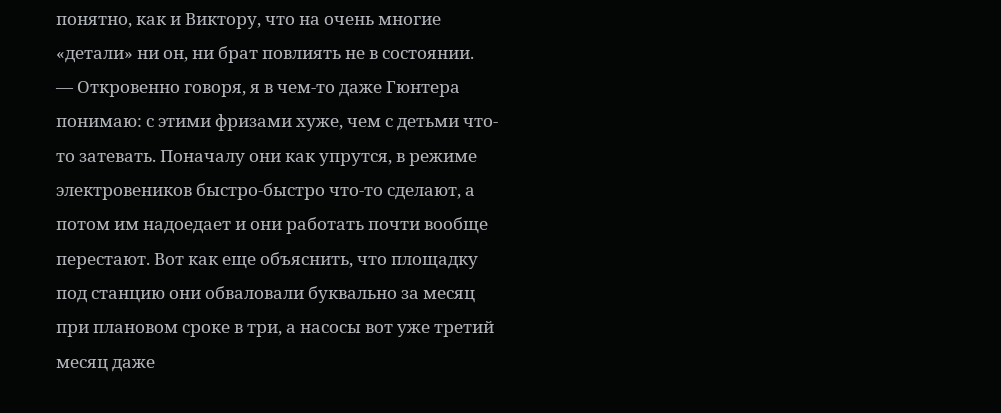понятно, как и Виктору, что на очень многие «детали» ни он, ни брат повлиять не в состоянии.
— Откровенно говоря, я в чем-то даже Гюнтера понимаю: с этими фризами хуже, чем с детьми что-то затевать. Поначалу они как упрутся, в режиме электровеников быстро-быстро что-то сделают, а потом им надоедает и они работать почти вообще перестают. Вот как еще объяснить, что площадку под станцию они обваловали буквально за месяц при плановом сроке в три, а насосы вот уже третий месяц даже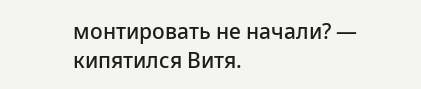монтировать не начали? — кипятился Витя.